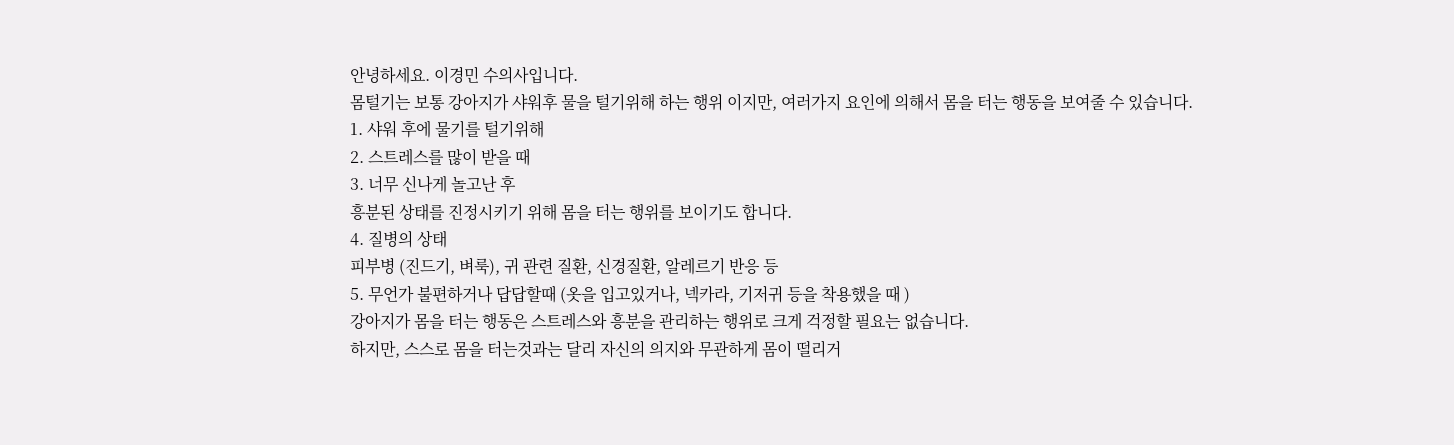안녕하세요. 이경민 수의사입니다.
몸털기는 보통 강아지가 샤워후 물을 털기위해 하는 행위 이지만, 여러가지 요인에 의해서 몸을 터는 행동을 보여줄 수 있습니다.
1. 샤워 후에 물기를 털기위해
2. 스트레스를 많이 받을 때
3. 너무 신나게 놀고난 후
흥분된 상태를 진정시키기 위해 몸을 터는 행위를 보이기도 합니다.
4. 질병의 상태
피부병 (진드기, 벼룩), 귀 관련 질환, 신경질환, 알레르기 반응 등
5. 무언가 불편하거나 답답할때 (옷을 입고있거나, 넥카라, 기저귀 등을 착용했을 때 )
강아지가 몸을 터는 행동은 스트레스와 흥분을 관리하는 행위로 크게 걱정할 필요는 없습니다.
하지만, 스스로 몸을 터는것과는 달리 자신의 의지와 무관하게 몸이 떨리거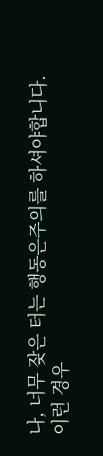나, 너무 잦은 터는 행동은주의를 하셔야합니다.
이런 경우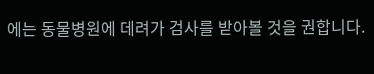에는 동물병원에 데려가 검사를 받아볼 것을 권합니다.